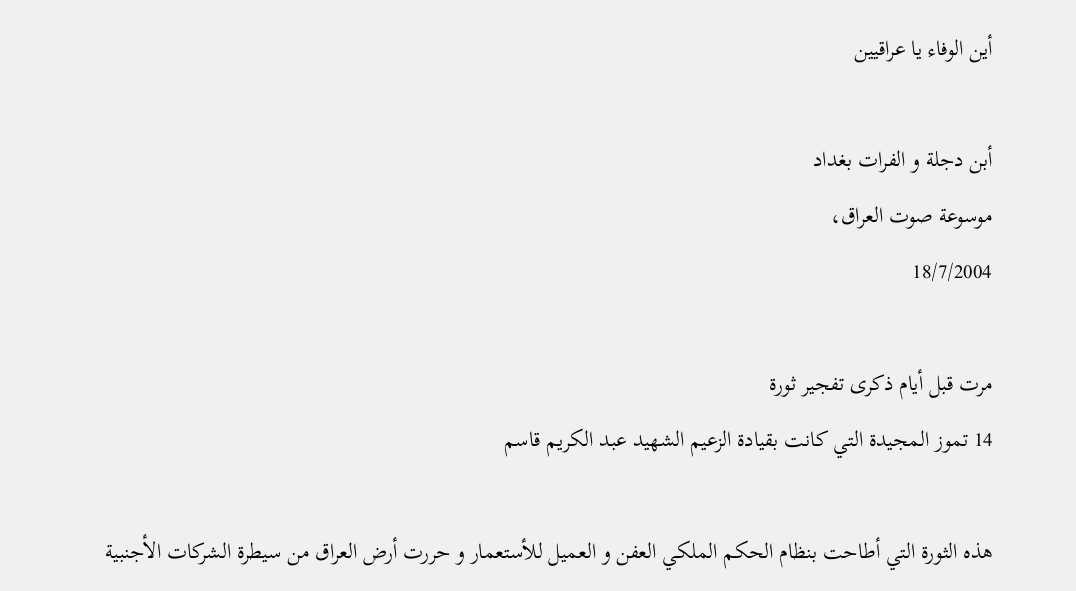أين الوفاء يا عراقيين

أبن دجلة و الفرات بغداد
موسوعة صوت العراق،
18/7/2004

مرت قبل أيام ذكرى تفجير ثورة
14 تموز المجيدة التي كانت بقيادة الزعيم الشهيد عبد الكريم قاسم

هذه الثورة التي أطاحت بنظام الحكم الملكي العفن و العميل للأستعمار و حررت أرض العراق من سيطرة الشركات الأجنبية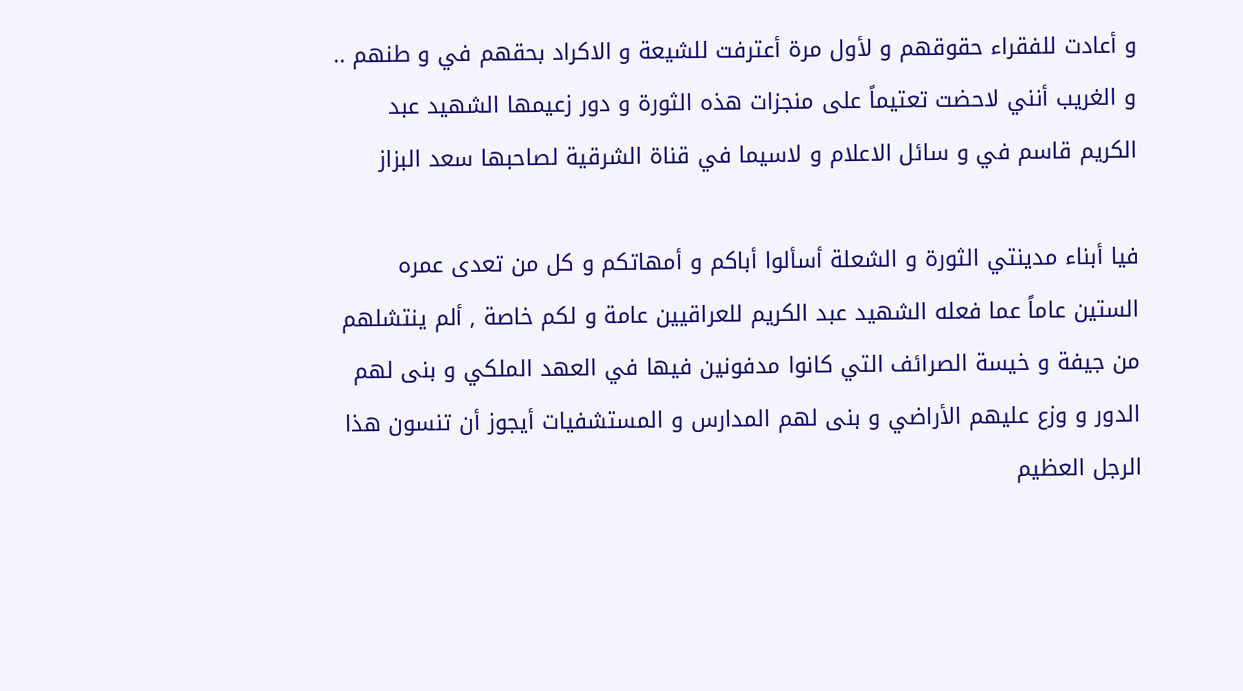و أعادت للفقراء حقوقهم و لأول مرة أعترفت للشيعة و الاكراد بحقهم في و طنهم .. و الغريب أنني لاحضت تعتيماً على منجزات هذه الثورة و دور زعيمها الشهيد عبد الكريم قاسم في و سائل الاعلام و لاسيما في قناة الشرقية لصاحبها سعد البزاز

فيا أبناء مدينتي الثورة و الشعلة أسألوا أباكم و أمهاتكم و كل من تعدى عمره الستين عاماً عما فعله الشهيد عبد الكريم للعراقيين عامة و لكم خاصة , ألم ينتشلهم من جيفة و خيسة الصرائف التي كانوا مدفونين فيها في العهد الملكي و بنى لهم الدور و وزع عليهم الأراضي و بنى لهم المدارس و المستشفيات أيجوز أن تنسون هذا الرجل العظيم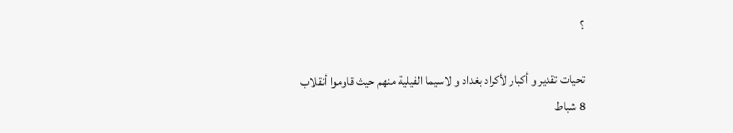؟

تحيات تقدير و أكبار لأكراد بغداد و لاسيما الفيلية منهم حيث قاوموا أنقلاب
8 شباط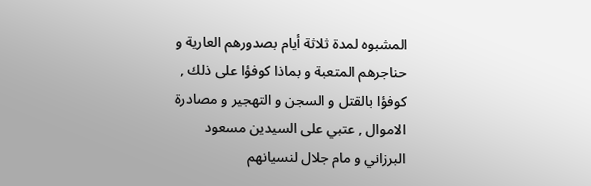المشبوه لمدة ثلاثة أيام بصدورهم العارية و حناجرهم المتعبة و بماذا كوفؤا على ذلك , كوفؤا بالقتل و السجن و التهجير و مصادرة الاموال , عتبي على السيدين مسعود البرزاني و مام جلال لنسيانهم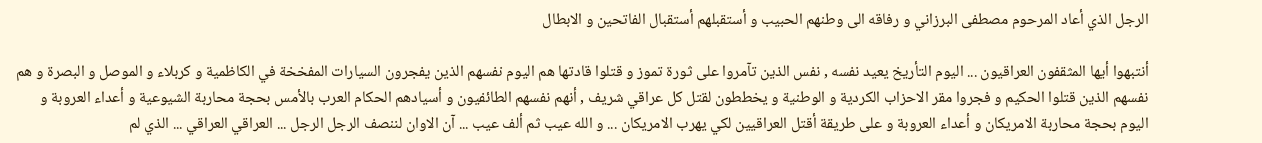الرجل الذي أعاد المرحوم مصطفى البرزاني و رفاقه الى وطنهم الحبيب و أستقبلهم أستقبال الفاتحين و الابطال

أنتبهوا أيها المثقفون العراقيون ... اليوم التأريخ يعيد نفسه , نفس الذين تآمروا على ثورة تموز و قتلوا قادتها هم اليوم نفسهم الذين يفجرون السيارات المفخخة في الكاظمية و كربلاء و الموصل و البصرة و هم نفسهم الذين قتلوا الحكيم و فجروا مقر الاحزاب الكردية و الوطنية و يخططون لقتل كل عراقي شريف , أنهم نفسهم الطائفيون و أسيادهم الحكام العرب بالأمس بحجة محاربة الشيوعية و أعداء العروبة و اليوم بحجة محاربة الامريكان و أعداء العروبة و على طريقة أقتل العراقيين لكي يهرب الامريكان ... و الله عيب ثم ألف عيب ... آن الاوان لننصف الرجل الرجل ... العراقي العراقي ... الذي لم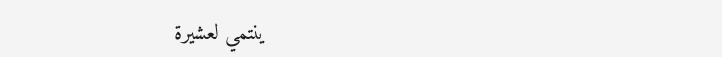ينتمي لعشيرة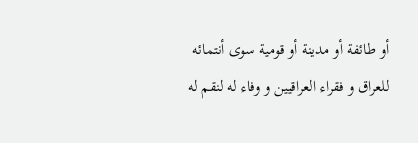أو طائفة أو مدينة أو قومية سوى أنتمائه للعراق و فقراء العراقيين و وفاء له لنقم له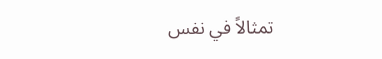تمثالاً في نفس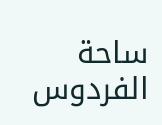ساحة الفردوس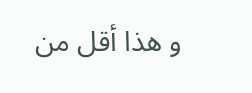و هذا أقل من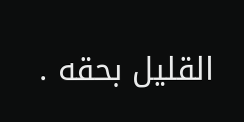القليل بحقه .